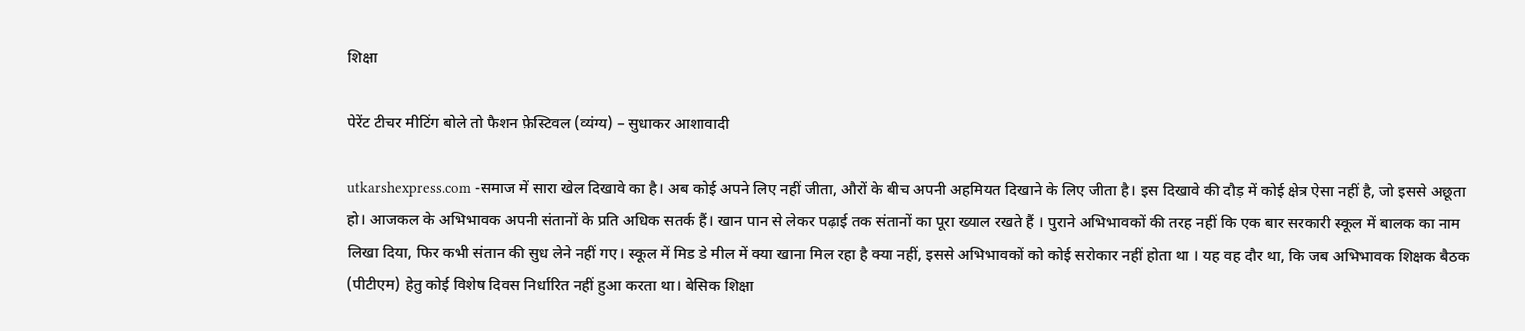शिक्षा

पेरेंट टीचर मीटिंग बोले तो फैशन फ़ेस्टिवल (व्यंग्य) – सुधाकर आशावादी

utkarshexpress.com -समाज में सारा खेल दिखावे का है। अब कोई अपने लिए नहीं जीता, औरों के बीच अपनी अहमियत दिखाने के लिए जीता है। इस दिखावे की दौड़ में कोई क्षेत्र ऐसा नहीं है, जो इससे अछूता हो। आजकल के अभिभावक अपनी संतानों के प्रति अधिक सतर्क हैं। खान पान से लेकर पढ़ाई तक संतानों का पूरा ख्याल रखते हैं । पुराने अभिभावकों की तरह नहीं कि एक बार सरकारी स्कूल में बालक का नाम लिखा दिया, फिर कभी संतान की सुध लेने नहीं गए। स्कूल में मिड डे मील में क्या खाना मिल रहा है क्या नहीं, इससे अभिभावकों को कोई सरोकार नहीं होता था । यह वह दौर था, कि जब अभिभावक शिक्षक बैठक (पीटीएम) हेतु कोई विशेष दिवस निर्धारित नहीं हुआ करता था। बेसिक शिक्षा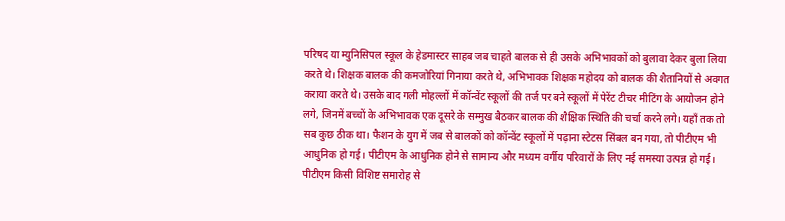परिषद या म्युनिसिपल स्कूल के हेडमास्टर साहब जब चाहते बालक से ही उसके अभिभावकों को बुलावा देकर बुला लिया करते थे। शिक्षक बालक की कमजोरियां गिनाया करते थे, अभिभावक शिक्षक महोदय को बालक की शैतानियों से अवगत कराया करते थे। उसके बाद गली मोहल्लों में कॉन्वेंट स्कूलों की तर्ज पर बने स्कूलों में पेरेंट टीचर मीटिंग के आयोजन होने लगे, जिनमें बच्चों के अभिभावक एक दूसरे के सम्मुख बैठकर बालक की शैक्षिक स्थिति की चर्चा करने लगे। यहाँ तक तो सब कुछ ठीक था। फैशन के युग में जब से बालकों को कॉन्वेंट स्कूलों में पढ़ाना स्टेटस सिंबल बन गया, तो पीटीएम भी आधुनिक हो गई। पीटीएम के आधुनिक होने से सामान्य और मध्यम वर्गीय परिवारों के लिए नई समस्या उत्पन्न हो गई। पीटीएम किसी विशिष्ट समारोह से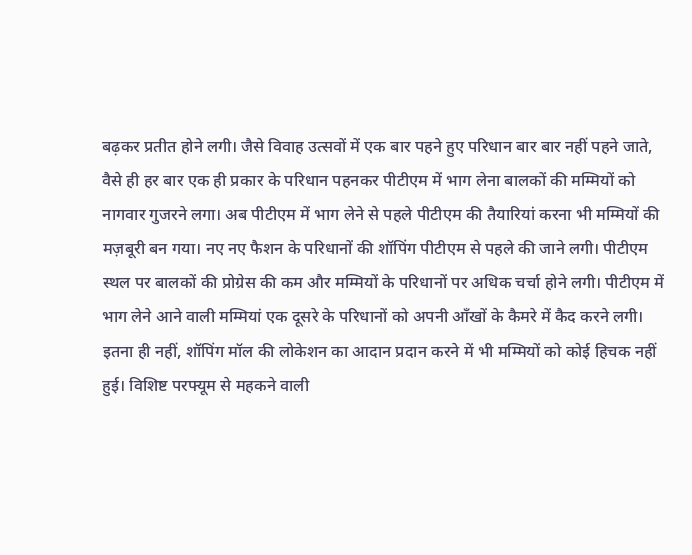बढ़कर प्रतीत होने लगी। जैसे विवाह उत्सवों में एक बार पहने हुए परिधान बार बार नहीं पहने जाते, वैसे ही हर बार एक ही प्रकार के परिधान पहनकर पीटीएम में भाग लेना बालकों की मम्मियों को नागवार गुजरने लगा। अब पीटीएम में भाग लेने से पहले पीटीएम की तैयारियां करना भी मम्मियों की मज़बूरी बन गया। नए नए फैशन के परिधानों की शॉपिंग पीटीएम से पहले की जाने लगी। पीटीएम स्थल पर बालकों की प्रोग्रेस की कम और मम्मियों के परिधानों पर अधिक चर्चा होने लगी। पीटीएम में भाग लेने आने वाली मम्मियां एक दूसरे के परिधानों को अपनी आँखों के कैमरे में कैद करने लगी। इतना ही नहीं, शॉपिंग मॉल की लोकेशन का आदान प्रदान करने में भी मम्मियों को कोई हिचक नहीं हुई। विशिष्ट परफ्यूम से महकने वाली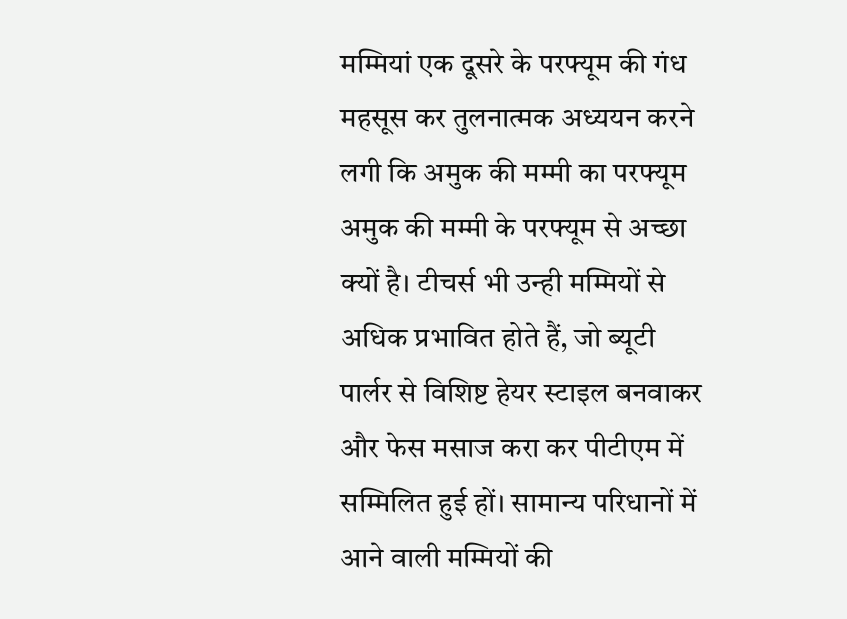मम्मियां एक दूसरे के परफ्यूम की गंध महसूस कर तुलनात्मक अध्ययन करने लगी कि अमुक की मम्मी का परफ्यूम अमुक की मम्मी के परफ्यूम से अच्छा क्यों है। टीचर्स भी उन्ही मम्मियों से अधिक प्रभावित होते हैं, जो ब्यूटी पार्लर से विशिष्ट हेयर स्टाइल बनवाकर और फेस मसाज करा कर पीटीएम में सम्मिलित हुई हों। सामान्य परिधानों में आने वाली मम्मियों की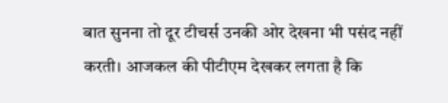बात सुनना तो दूर टीचर्स उनकी ओर देखना भी पसंद नहीं करती। आजकल की पीटीएम देखकर लगता है कि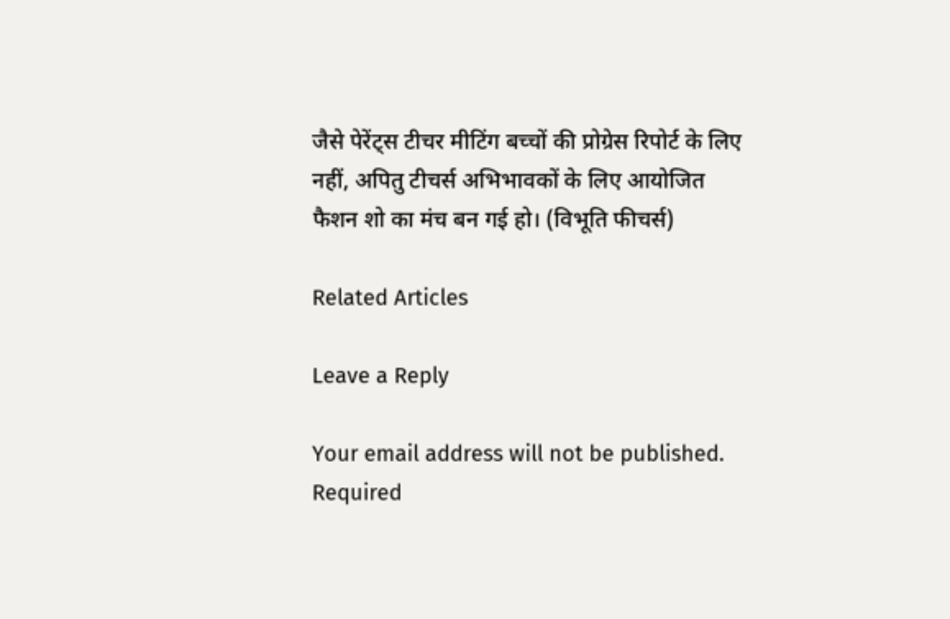जैसे पेरेंट्स टीचर मीटिंग बच्चों की प्रोग्रेस रिपोर्ट के लिए नहीं, अपितु टीचर्स अभिभावकों के लिए आयोजित फैशन शो का मंच बन गई हो। (विभूति फीचर्स)

Related Articles

Leave a Reply

Your email address will not be published. Required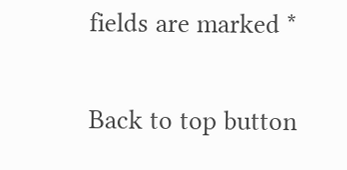fields are marked *

Back to top button